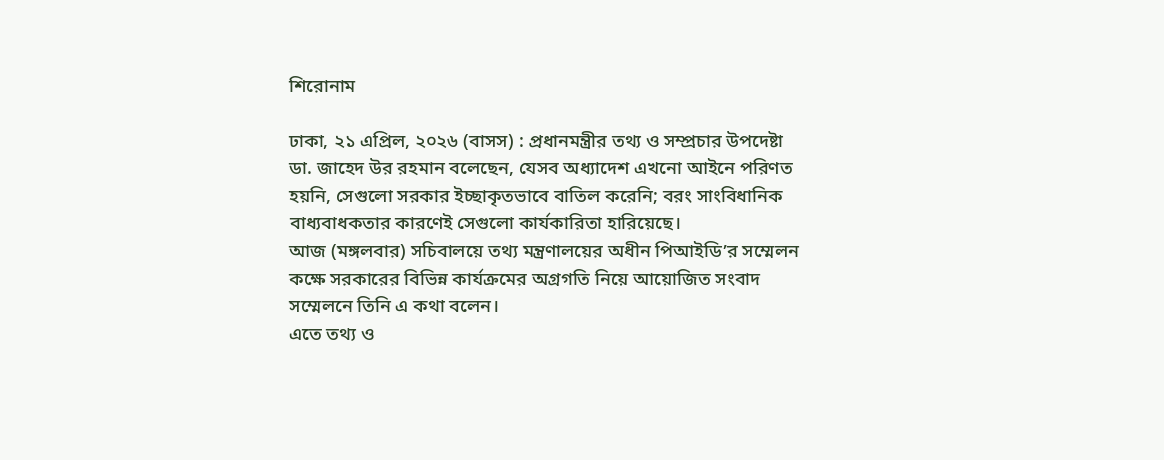শিরোনাম

ঢাকা, ২১ এপ্রিল, ২০২৬ (বাসস) : প্রধানমন্ত্রীর তথ্য ও সম্প্রচার উপদেষ্টা ডা. জাহেদ উর রহমান বলেছেন, যেসব অধ্যাদেশ এখনো আইনে পরিণত হয়নি, সেগুলো সরকার ইচ্ছাকৃতভাবে বাতিল করেনি; বরং সাংবিধানিক বাধ্যবাধকতার কারণেই সেগুলো কার্যকারিতা হারিয়েছে।
আজ (মঙ্গলবার) সচিবালয়ে তথ্য মন্ত্রণালয়ের অধীন পিআইডি’র সম্মেলন কক্ষে সরকারের বিভিন্ন কার্যক্রমের অগ্রগতি নিয়ে আয়োজিত সংবাদ সম্মেলনে তিনি এ কথা বলেন।
এতে তথ্য ও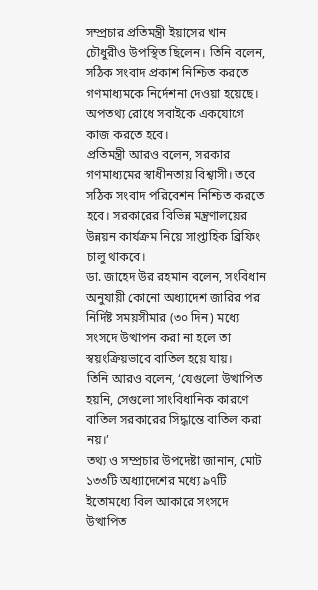সম্প্রচার প্রতিমন্ত্রী ইয়াসের খান চৌধুরীও উপস্থিত ছিলেন। তিনি বলেন, সঠিক সংবাদ প্রকাশ নিশ্চিত করতে গণমাধ্যমকে নির্দেশনা দেওয়া হয়েছে। অপতথ্য রোধে সবাইকে একযোগে কাজ করতে হবে।
প্রতিমন্ত্রী আরও বলেন, সরকার গণমাধ্যমের স্বাধীনতায় বিশ্বাসী। তবে সঠিক সংবাদ পরিবেশন নিশ্চিত করতে হবে। সরকারের বিভিন্ন মন্ত্রণালয়ের উন্নয়ন কার্যক্রম নিয়ে সাপ্তাহিক ব্রিফিং চালু থাকবে।
ডা. জাহেদ উর রহমান বলেন, সংবিধান অনুযায়ী কোনো অধ্যাদেশ জারির পর নির্দিষ্ট সময়সীমার (৩০ দিন) মধ্যে সংসদে উত্থাপন করা না হলে তা স্বয়ংক্রিয়ভাবে বাতিল হয়ে যায়।
তিনি আরও বলেন, ‘যেগুলো উত্থাপিত হয়নি, সেগুলো সাংবিধানিক কারণে বাতিল সরকারের সিদ্ধান্তে বাতিল করা নয়।’
তথ্য ও সম্প্রচার উপদেষ্টা জানান, মোট ১৩৩টি অধ্যাদেশের মধ্যে ৯৭টি ইতোমধ্যে বিল আকারে সংসদে উত্থাপিত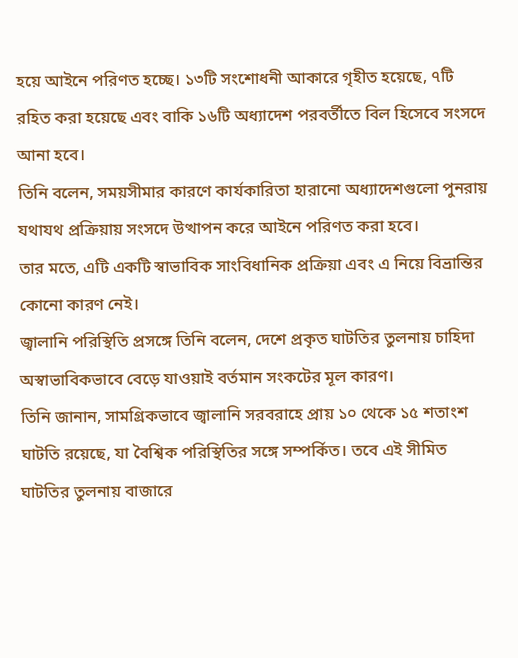হয়ে আইনে পরিণত হচ্ছে। ১৩টি সংশোধনী আকারে গৃহীত হয়েছে, ৭টি রহিত করা হয়েছে এবং বাকি ১৬টি অধ্যাদেশ পরবর্তীতে বিল হিসেবে সংসদে আনা হবে।
তিনি বলেন, সময়সীমার কারণে কার্যকারিতা হারানো অধ্যাদেশগুলো পুনরায় যথাযথ প্রক্রিয়ায় সংসদে উত্থাপন করে আইনে পরিণত করা হবে।
তার মতে, এটি একটি স্বাভাবিক সাংবিধানিক প্রক্রিয়া এবং এ নিয়ে বিভ্রান্তির কোনো কারণ নেই।
জ্বালানি পরিস্থিতি প্রসঙ্গে তিনি বলেন, দেশে প্রকৃত ঘাটতির তুলনায় চাহিদা অস্বাভাবিকভাবে বেড়ে যাওয়াই বর্তমান সংকটের মূল কারণ।
তিনি জানান, সামগ্রিকভাবে জ্বালানি সরবরাহে প্রায় ১০ থেকে ১৫ শতাংশ ঘাটতি রয়েছে, যা বৈশ্বিক পরিস্থিতির সঙ্গে সম্পর্কিত। তবে এই সীমিত ঘাটতির তুলনায় বাজারে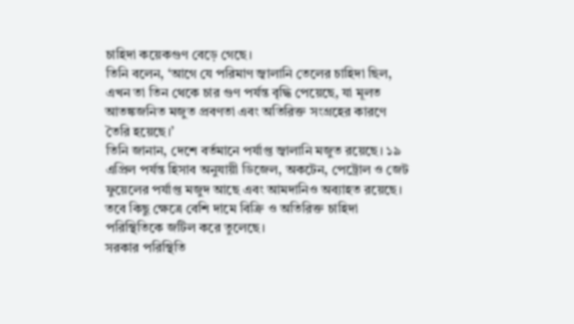চাহিদা কয়েকগুণ বেড়ে গেছে।
তিনি বলেন, ‘আগে যে পরিমাণ জ্বালানি তেলের চাহিদা ছিল, এখন তা তিন থেকে চার গুণ পর্যন্ত বৃদ্ধি পেয়েছে, যা মূলত আতঙ্কজনিত মজুত প্রবণতা এবং অতিরিক্ত সংগ্রহের কারণে তৈরি হয়েছে।’
তিনি জানান, দেশে বর্তমানে পর্যাপ্ত জ্বালানি মজুত রয়েছে। ১৯ এপ্রিল পর্যন্ত হিসাব অনুযায়ী ডিজেল, অকটেন, পেট্রোল ও জেট ফুয়েলের পর্যাপ্ত মজুদ আছে এবং আমদানিও অব্যাহত রয়েছে। তবে কিছু ক্ষেত্রে বেশি দামে বিক্রি ও অতিরিক্ত চাহিদা পরিস্থিতিকে জটিল করে তুলেছে।
সরকার পরিস্থিতি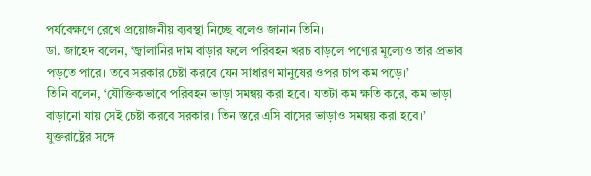পর্যবেক্ষণে রেখে প্রয়োজনীয় ব্যবস্থা নিচ্ছে বলেও জানান তিনি।
ডা. জাহেদ বলেন, ‘জ্বালানির দাম বাড়ার ফলে পরিবহন খরচ বাড়লে পণ্যের মূল্যেও তার প্রভাব পড়তে পারে। তবে সরকার চেষ্টা করবে যেন সাধারণ মানুষের ওপর চাপ কম পড়ে।’
তিনি বলেন, ‘যৌক্তিকভাবে পরিবহন ভাড়া সমন্বয় করা হবে। যতটা কম ক্ষতি করে, কম ভাড়া বাড়ানো যায় সেই চেষ্টা করবে সরকার। তিন স্তরে এসি বাসের ভাড়াও সমন্বয় করা হবে।’
যুক্তরাষ্ট্রের সঙ্গে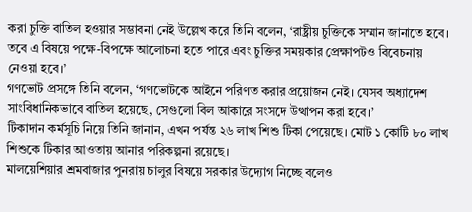করা চুক্তি বাতিল হওয়ার সম্ভাবনা নেই উল্লেখ করে তিনি বলেন, ‘রাষ্ট্রীয় চুক্তিকে সম্মান জানাতে হবে। তবে এ বিষয়ে পক্ষে-বিপক্ষে আলোচনা হতে পারে এবং চুক্তির সময়কার প্রেক্ষাপটও বিবেচনায় নেওয়া হবে।’
গণভোট প্রসঙ্গে তিনি বলেন, ‘গণভোটকে আইনে পরিণত করার প্রয়োজন নেই। যেসব অধ্যাদেশ সাংবিধানিকভাবে বাতিল হয়েছে, সেগুলো বিল আকারে সংসদে উত্থাপন করা হবে।’
টিকাদান কর্মসূচি নিয়ে তিনি জানান, এখন পর্যন্ত ২৬ লাখ শিশু টিকা পেয়েছে। মোট ১ কোটি ৮০ লাখ শিশুকে টিকার আওতায় আনার পরিকল্পনা রয়েছে।
মালয়েশিয়ার শ্রমবাজার পুনরায় চালুর বিষয়ে সরকার উদ্যোগ নিচ্ছে বলেও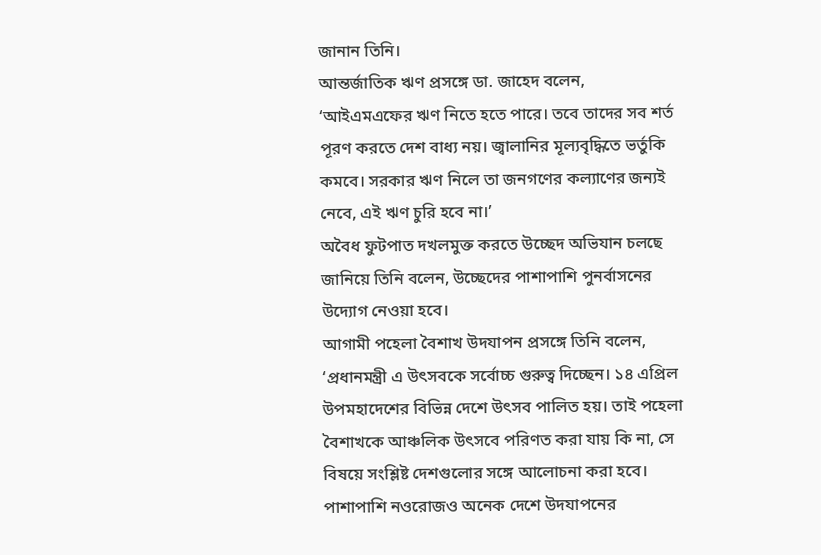জানান তিনি।
আন্তর্জাতিক ঋণ প্রসঙ্গে ডা. জাহেদ বলেন, ‘আইএমএফের ঋণ নিতে হতে পারে। তবে তাদের সব শর্ত পূরণ করতে দেশ বাধ্য নয়। জ্বালানির মূল্যবৃদ্ধিতে ভর্তুকি কমবে। সরকার ঋণ নিলে তা জনগণের কল্যাণের জন্যই নেবে, এই ঋণ চুরি হবে না।’
অবৈধ ফুটপাত দখলমুক্ত করতে উচ্ছেদ অভিযান চলছে জানিয়ে তিনি বলেন, উচ্ছেদের পাশাপাশি পুনর্বাসনের উদ্যোগ নেওয়া হবে।
আগামী পহেলা বৈশাখ উদযাপন প্রসঙ্গে তিনি বলেন, ‘প্রধানমন্ত্রী এ উৎসবকে সর্বোচ্চ গুরুত্ব দিচ্ছেন। ১৪ এপ্রিল উপমহাদেশের বিভিন্ন দেশে উৎসব পালিত হয়। তাই পহেলা বৈশাখকে আঞ্চলিক উৎসবে পরিণত করা যায় কি না, সে বিষয়ে সংশ্লিষ্ট দেশগুলোর সঙ্গে আলোচনা করা হবে। পাশাপাশি নওরোজও অনেক দেশে উদযাপনের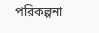পরিকল্পনা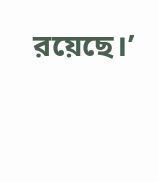রয়েছে।’